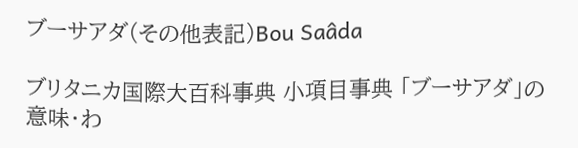ブーサアダ(その他表記)Bou Saâda

ブリタニカ国際大百科事典 小項目事典 「ブーサアダ」の意味・わ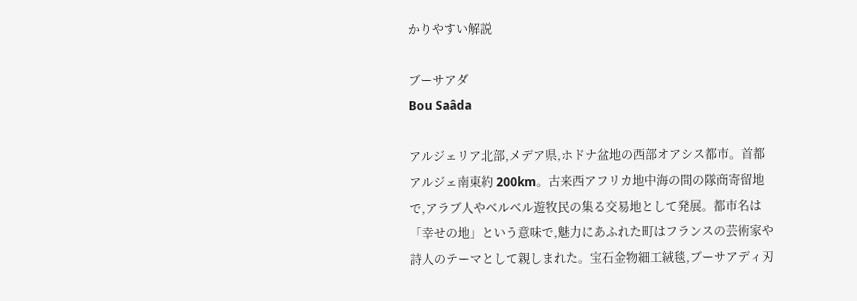かりやすい解説

ブーサアダ
Bou Saâda

アルジェリア北部,メデア県,ホドナ盆地の西部オアシス都市。首都アルジェ南東約 200km。古来西アフリカ地中海の間の隊商寄留地で,アラブ人やベルベル遊牧民の集る交易地として発展。都市名は「幸せの地」という意味で,魅力にあふれた町はフランスの芸術家や詩人のテーマとして親しまれた。宝石金物細工絨毯,ブーサアディ刃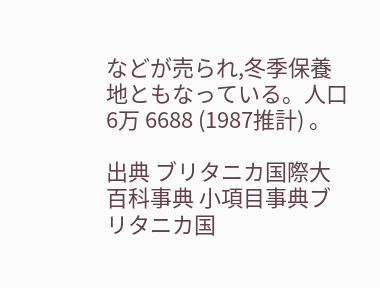などが売られ,冬季保養地ともなっている。人口6万 6688 (1987推計) 。

出典 ブリタニカ国際大百科事典 小項目事典ブリタニカ国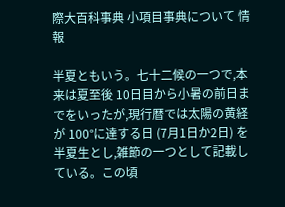際大百科事典 小項目事典について 情報

半夏ともいう。七十二候の一つで,本来は夏至後 10日目から小暑の前日までをいったが,現行暦では太陽の黄経が 100°に達する日 (7月1日か2日) を半夏生とし,雑節の一つとして記載している。この頃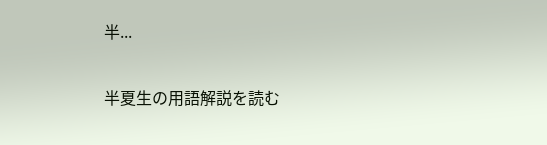半...

半夏生の用語解説を読む